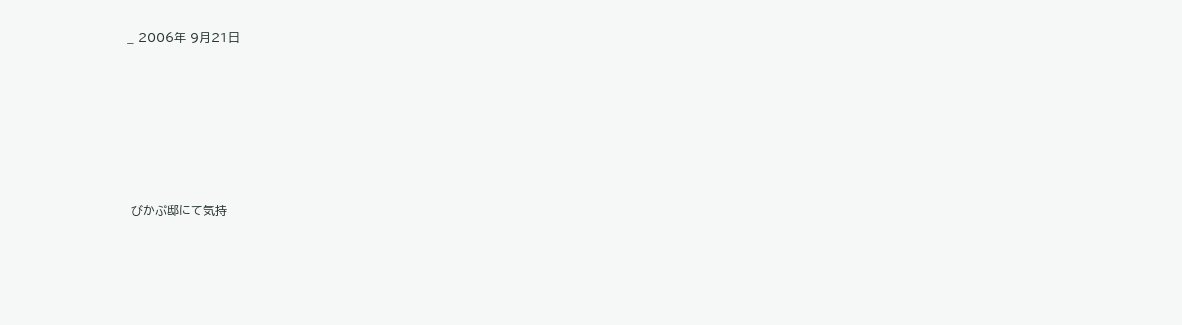_ 2006年 9月21日






 びかぷ邸にて気持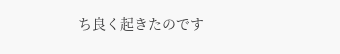ち良く起きたのです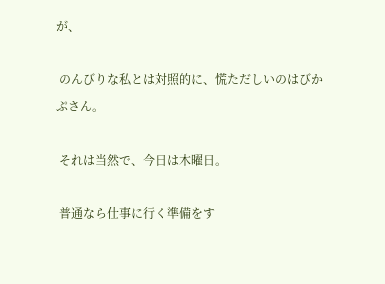が、

 のんびりな私とは対照的に、慌ただしいのはびかぷさん。

 それは当然で、今日は木曜日。

 普通なら仕事に行く準備をす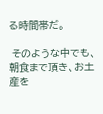る時間帯だ。

 そのような中でも、朝食まで頂き、お土産を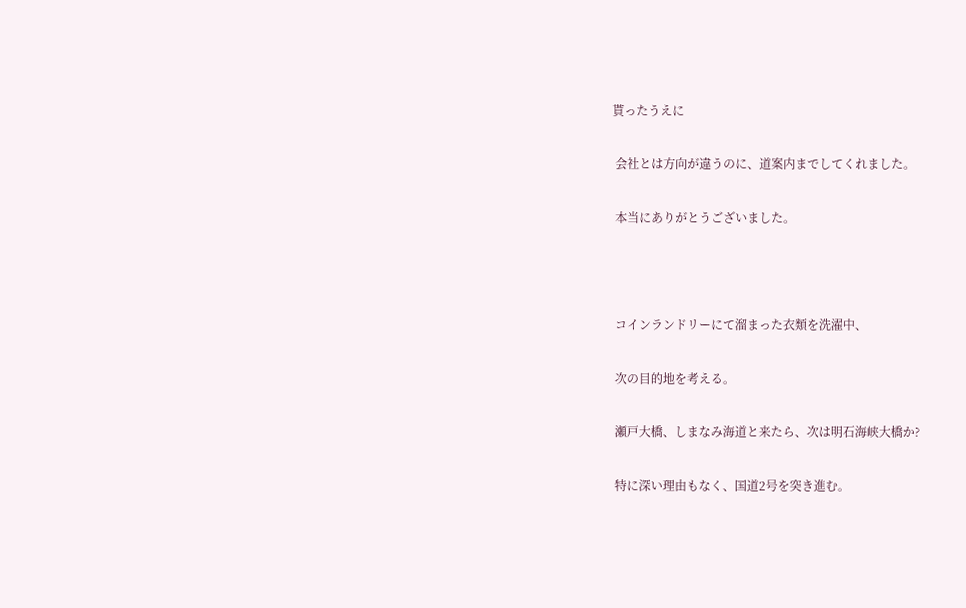貰ったうえに

 会社とは方向が違うのに、道案内までしてくれました。

 本当にありがとうございました。



 コインランドリーにて溜まった衣類を洗濯中、

 次の目的地を考える。

 瀬戸大橋、しまなみ海道と来たら、次は明石海峡大橋か?

 特に深い理由もなく、国道2号を突き進む。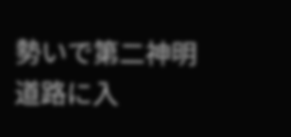勢いで第二神明道路に入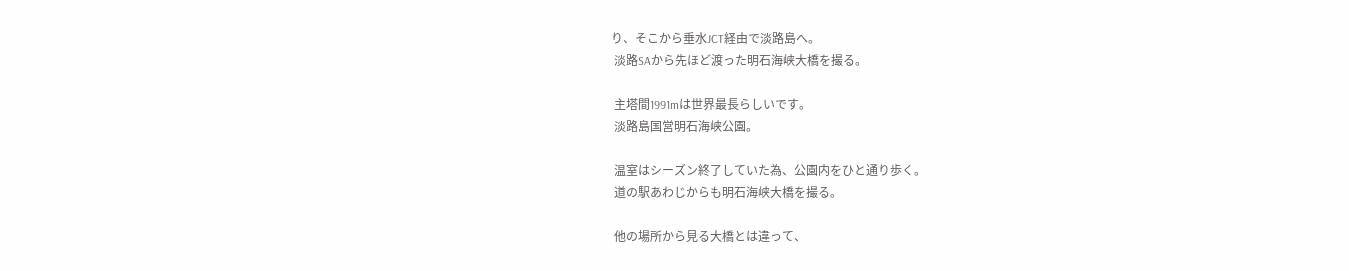り、そこから垂水JCT経由で淡路島へ。
 淡路SAから先ほど渡った明石海峡大橋を撮る。

 主塔間1991mは世界最長らしいです。
 淡路島国営明石海峡公園。

 温室はシーズン終了していた為、公園内をひと通り歩く。
 道の駅あわじからも明石海峡大橋を撮る。

 他の場所から見る大橋とは違って、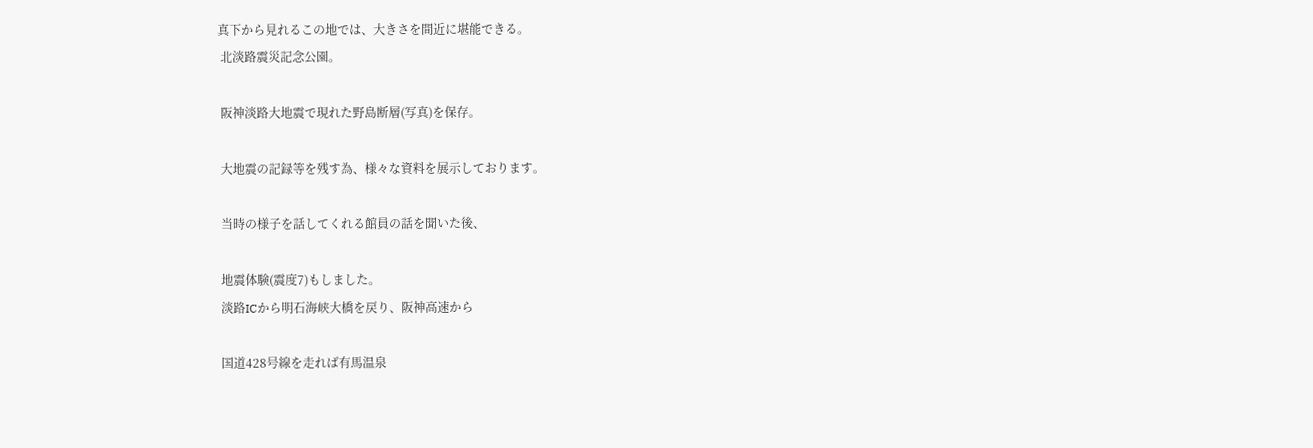真下から見れるこの地では、大きさを間近に堪能できる。
 北淡路震災記念公園。

 阪神淡路大地震で現れた野島断層(写真)を保存。

 大地震の記録等を残す為、様々な資料を展示しております。

 当時の様子を話してくれる館員の話を聞いた後、

 地震体験(震度7)もしました。
 淡路ICから明石海峡大橋を戻り、阪神高速から

 国道428号線を走れば有馬温泉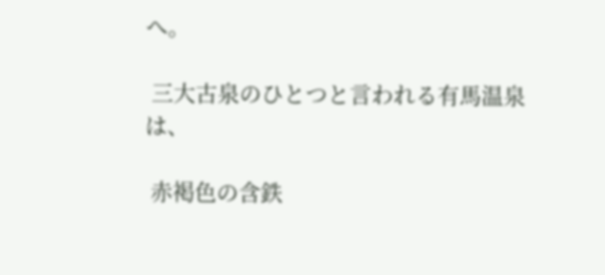へ。

 三大古泉のひとつと言われる有馬温泉は、

 赤褐色の含鉄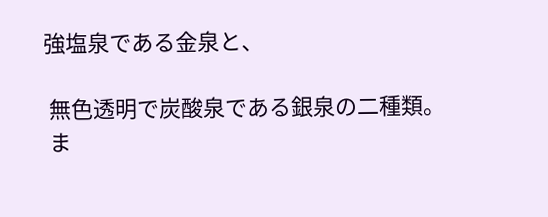強塩泉である金泉と、

 無色透明で炭酸泉である銀泉の二種類。
 ま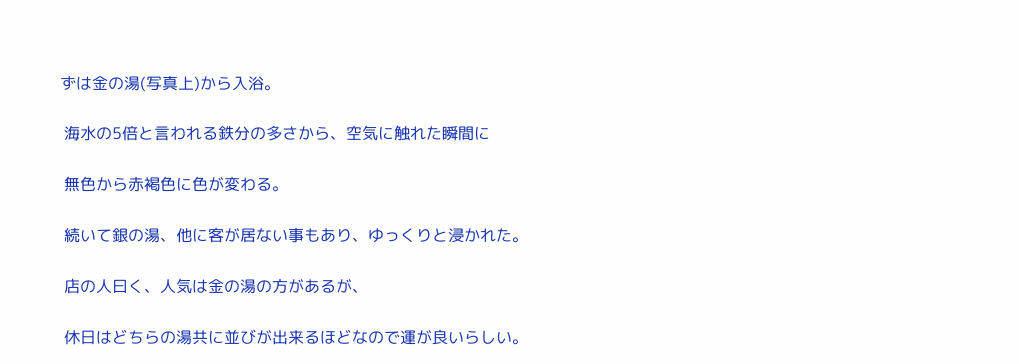ずは金の湯(写真上)から入浴。

 海水の5倍と言われる鉄分の多さから、空気に触れた瞬間に

 無色から赤褐色に色が変わる。

 続いて銀の湯、他に客が居ない事もあり、ゆっくりと浸かれた。

 店の人曰く、人気は金の湯の方があるが、

 休日はどちらの湯共に並びが出来るほどなので運が良いらしい。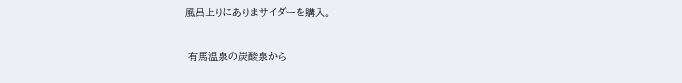風呂上りにありまサイダーを購入。

 有馬温泉の炭酸泉から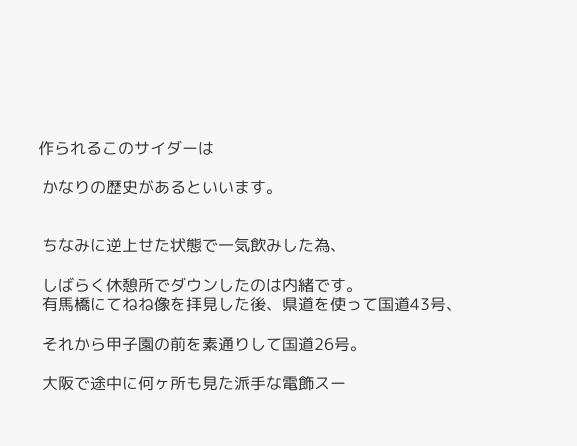作られるこのサイダーは

 かなりの歴史があるといいます。


 ちなみに逆上せた状態で一気飲みした為、

 しばらく休憩所でダウンしたのは内緒です。
 有馬橋にてねね像を拝見した後、県道を使って国道43号、

 それから甲子園の前を素通りして国道26号。

 大阪で途中に何ヶ所も見た派手な電飾スー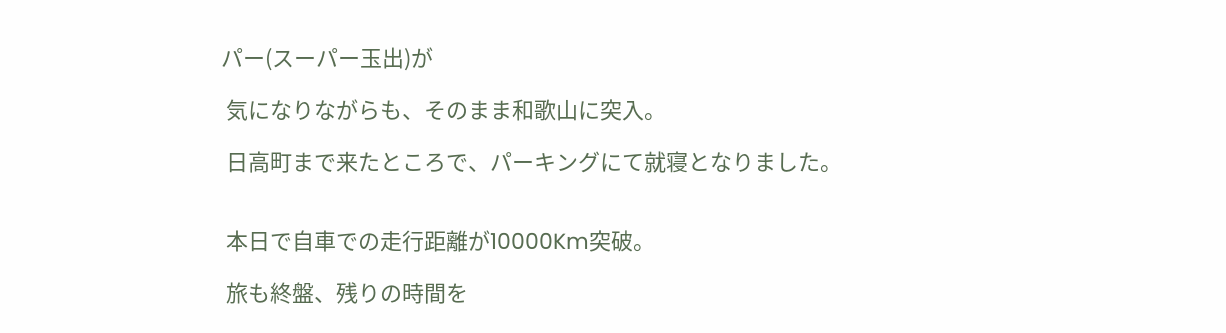パー(スーパー玉出)が

 気になりながらも、そのまま和歌山に突入。

 日高町まで来たところで、パーキングにて就寝となりました。


 本日で自車での走行距離が10000Km突破。

 旅も終盤、残りの時間を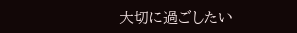大切に過ごしたい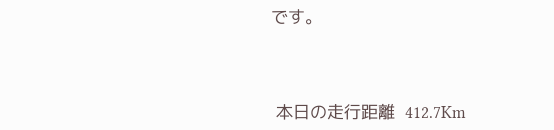です。




 本日の走行距離  412.7Km